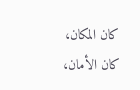كان المكان،
كان الأمان،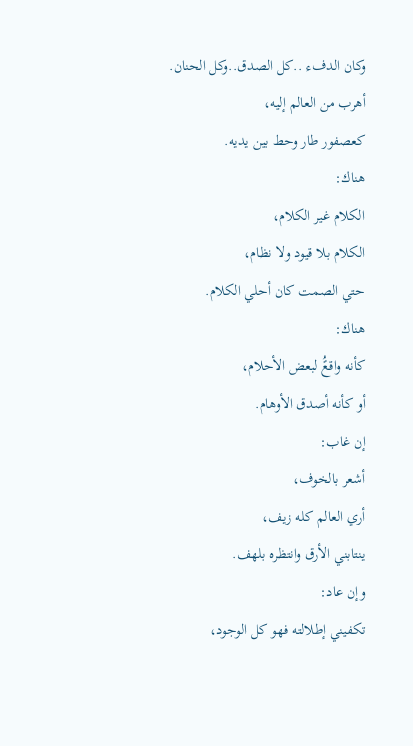وكان الدفء ..كل الصدق..وكل الحنان.
أهرب من العالم إليه،
كعصفور طار وحط بين يديه.
هناك:
الكلام غير الكلام،
الكلام بلا قيود ولا نظام،
حتي الصمت كان أحلي الكلام.
هناك:
كأنه واقعًُ لبعض الأحلام،
أو كأنه أصدق الأوهام.
إن غاب:
أشعر بالخوف،
أري العالم كله زيف،
ينتابني الأرق وانتظره بلهف.
وإن عاد:
تكفيني إطلالته فهو كل الوجود،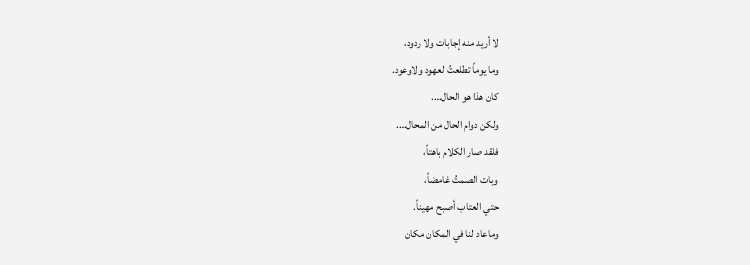لا أريد منه إجابات ولا ردود،
وما يوماً تطلعتُ لعهود ولاوعود.
كان هذا هو الحال….
ولكن دوام الحال من المحال….
فلقد صار الكلام باهتاً،
وبات الصمتُ غامضاً،
حتي العتاب أصبح مهيناً.
وماعاد لنا في المكان مكان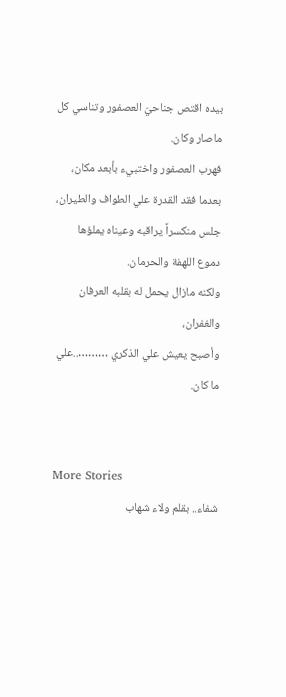بيده اقتص جناحيّ العصفور وتناسي كل ماصار وكان.
فهرب العصفور واختبيء بأبعد مكان،
بعدما فقد القدرة علي الطواف والطيران،
جلس منكسراً يراقبه وعيناه يملؤها دموع اللهفة والحرمان.
ولكنه مازال يحمل له بقلبه العرفان والغفران،
وأصبح يعيش علي الذكري ………..علي ما كان.


More Stories
شفاء.. بقلم ولاء شهاب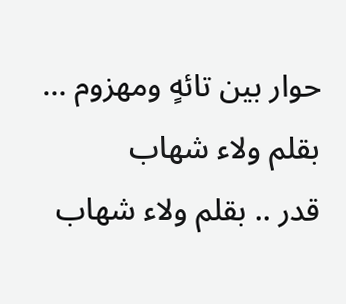حوار بين تائهٍ ومهزوم … بقلم ولاء شهاب
قدر .. بقلم ولاء شهاب